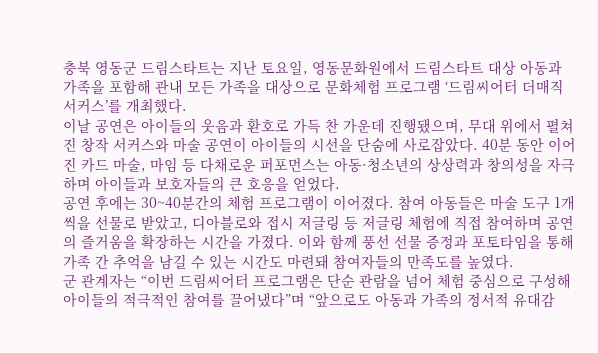충북 영동군 드림스타트는 지난 토요일, 영동문화원에서 드림스타트 대상 아동과 가족을 포함해 관내 모든 가족을 대상으로 문화체험 프로그램 ‘드림씨어터 더매직 서커스’를 개최했다.
이날 공연은 아이들의 웃음과 환호로 가득 찬 가운데 진행됐으며, 무대 위에서 펼쳐진 창작 서커스와 마술 공연이 아이들의 시선을 단숨에 사로잡았다. 40분 동안 이어진 카드 마술, 마임 등 다채로운 퍼포먼스는 아동·청소년의 상상력과 창의성을 자극하며 아이들과 보호자들의 큰 호응을 얻었다.
공연 후에는 30~40분간의 체험 프로그램이 이어졌다. 참여 아동들은 마술 도구 1개씩을 선물로 받았고, 디아블로와 접시 저글링 등 저글링 체험에 직접 참여하며 공연의 즐거움을 확장하는 시간을 가졌다. 이와 함께 풍선 선물 증정과 포토타임을 통해 가족 간 추억을 남길 수 있는 시간도 마련돼 참여자들의 만족도를 높였다.
군 관계자는 “이번 드림씨어터 프로그램은 단순 관람을 넘어 체험 중심으로 구성해 아이들의 적극적인 참여를 끌어냈다”며 “앞으로도 아동과 가족의 정서적 유대감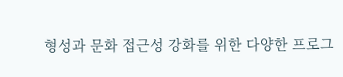형성과 문화 접근성 강화를 위한 다양한 프로그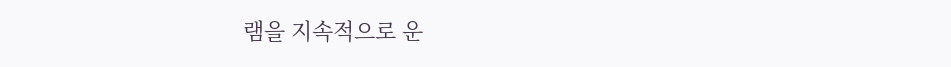램을 지속적으로 운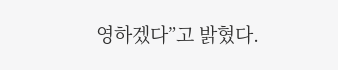영하겠다”고 밝혔다.